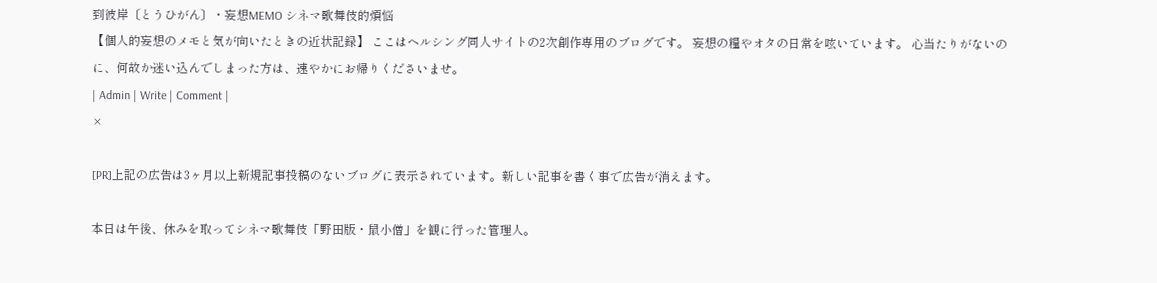到彼岸〔とうひがん〕・妄想MEMO シネマ歌舞伎的煩悩
【個人的妄想のメモと気が向いたときの近状記録】 ここはヘルシング同人サイトの2次創作専用のブログです。 妄想の糧やオタの日常を呟いています。 心当たりがないのに、何故か迷い込んでしまった方は、速やかにお帰りくださいませ。
| Admin | Write | Comment |
×

[PR]上記の広告は3ヶ月以上新規記事投稿のないブログに表示されています。新しい記事を書く事で広告が消えます。

本日は午後、休みを取ってシネマ歌舞伎「野田版・鼠小僧」を観に行った管理人。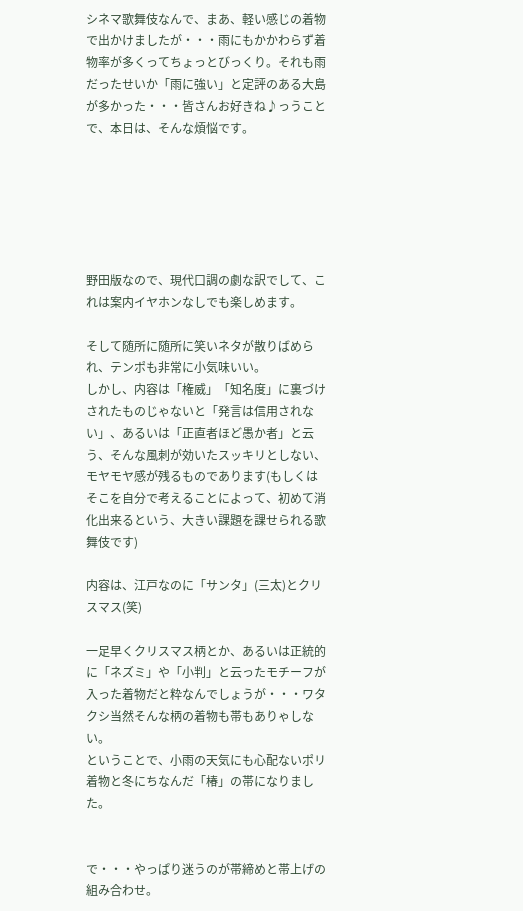シネマ歌舞伎なんで、まあ、軽い感じの着物で出かけましたが・・・雨にもかかわらず着物率が多くってちょっとびっくり。それも雨だったせいか「雨に強い」と定評のある大島が多かった・・・皆さんお好きね♪っうことで、本日は、そんな煩悩です。






野田版なので、現代口調の劇な訳でして、これは案内イヤホンなしでも楽しめます。

そして随所に随所に笑いネタが散りばめられ、テンポも非常に小気味いい。
しかし、内容は「権威」「知名度」に裏づけされたものじゃないと「発言は信用されない」、あるいは「正直者ほど愚か者」と云う、そんな風刺が効いたスッキリとしない、モヤモヤ感が残るものであります(もしくはそこを自分で考えることによって、初めて消化出来るという、大きい課題を課せられる歌舞伎です)

内容は、江戸なのに「サンタ」(三太)とクリスマス(笑)

一足早くクリスマス柄とか、あるいは正統的に「ネズミ」や「小判」と云ったモチーフが入った着物だと粋なんでしょうが・・・ワタクシ当然そんな柄の着物も帯もありゃしない。
ということで、小雨の天気にも心配ないポリ着物と冬にちなんだ「椿」の帯になりました。


で・・・やっぱり迷うのが帯締めと帯上げの組み合わせ。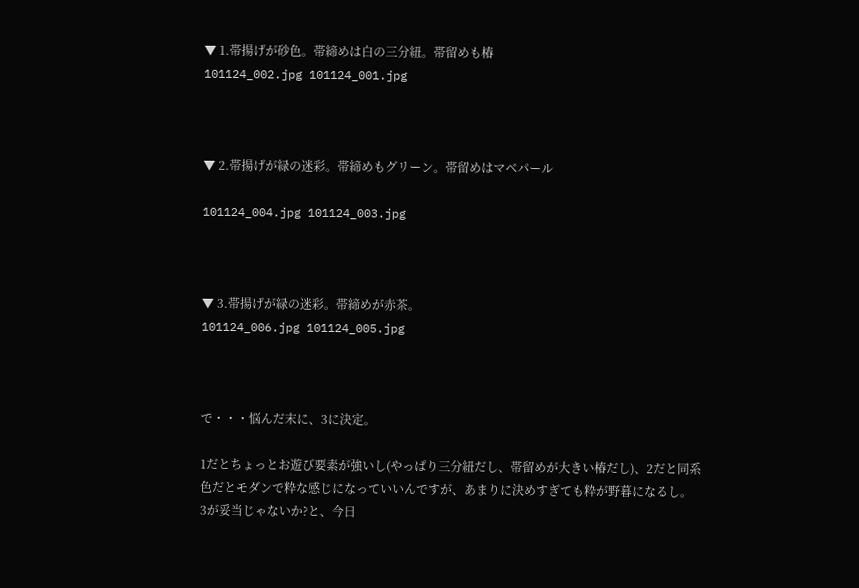▼ 1.帯揚げが砂色。帯締めは白の三分紐。帯留めも椿
101124_002.jpg 101124_001.jpg



▼ 2.帯揚げが緑の迷彩。帯締めもグリーン。帯留めはマベパール

101124_004.jpg 101124_003.jpg



▼ 3.帯揚げが緑の迷彩。帯締めが赤茶。
101124_006.jpg 101124_005.jpg



で・・・悩んだ末に、3に決定。

1だとちょっとお遊び要素が強いし(やっぱり三分紐だし、帯留めが大きい椿だし)、2だと同系色だとモダンで粋な感じになっていいんですが、あまりに決めすぎても粋が野暮になるし。
3が妥当じゃないか?と、今日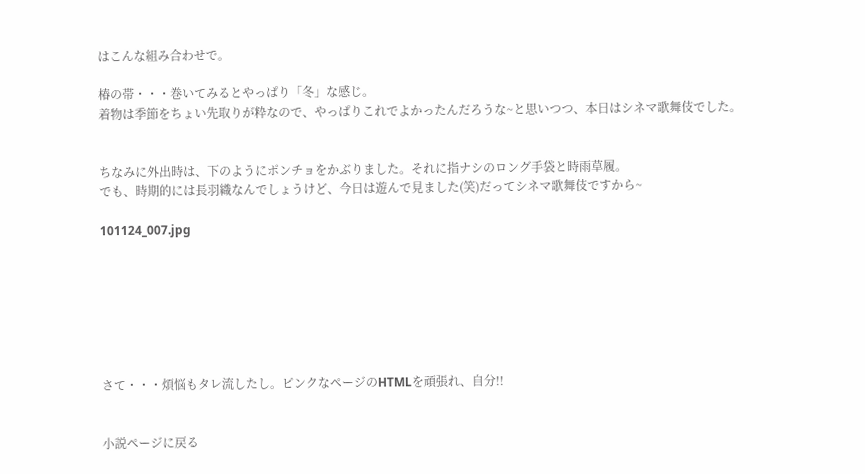はこんな組み合わせで。

椿の帯・・・巻いてみるとやっぱり「冬」な感じ。
着物は季節をちょい先取りが粋なので、やっぱりこれでよかったんだろうな~と思いつつ、本日はシネマ歌舞伎でした。


ちなみに外出時は、下のようにポンチョをかぶりました。それに指ナシのロング手袋と時雨草履。
でも、時期的には長羽織なんでしょうけど、今日は遊んで見ました(笑)だってシネマ歌舞伎ですから~

101124_007.jpg







さて・・・煩悩もタレ流したし。ピンクなページのHTMLを頑張れ、自分!!


小説ページに戻る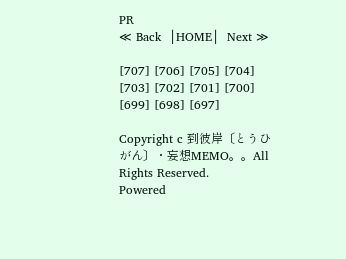PR
≪ Back  │HOME│  Next ≫

[707] [706] [705] [704] [703] [702] [701] [700] [699] [698] [697]

Copyright c 到彼岸〔とうひがん〕・妄想MEMO。。All Rights Reserved.
Powered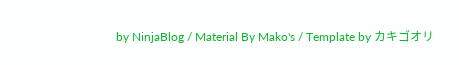by NinjaBlog / Material By Mako's / Template by カキゴオリ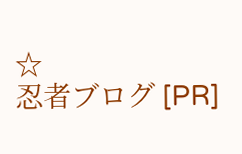☆
忍者ブログ [PR]